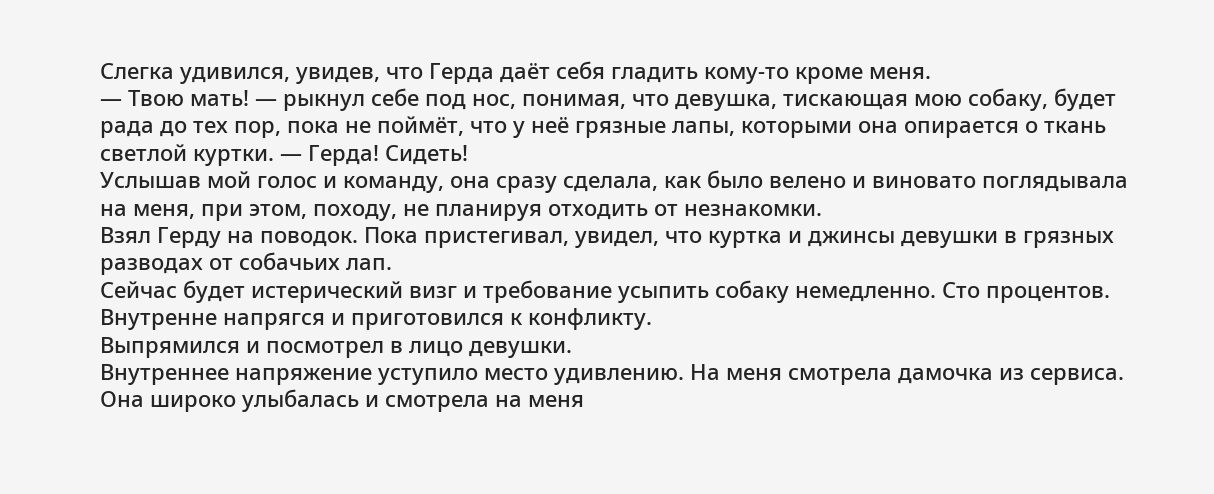Слегка удивился, увидев, что Герда даёт себя гладить кому-то кроме меня.
— Твою мать! — рыкнул себе под нос, понимая, что девушка, тискающая мою собаку, будет рада до тех пор, пока не поймёт, что у неё грязные лапы, которыми она опирается о ткань светлой куртки. — Герда! Сидеть!
Услышав мой голос и команду, она сразу сделала, как было велено и виновато поглядывала на меня, при этом, походу, не планируя отходить от незнакомки.
Взял Герду на поводок. Пока пристегивал, увидел, что куртка и джинсы девушки в грязных разводах от собачьих лап.
Сейчас будет истерический визг и требование усыпить собаку немедленно. Сто процентов.
Внутренне напрягся и приготовился к конфликту.
Выпрямился и посмотрел в лицо девушки.
Внутреннее напряжение уступило место удивлению. На меня смотрела дамочка из сервиса. Она широко улыбалась и смотрела на меня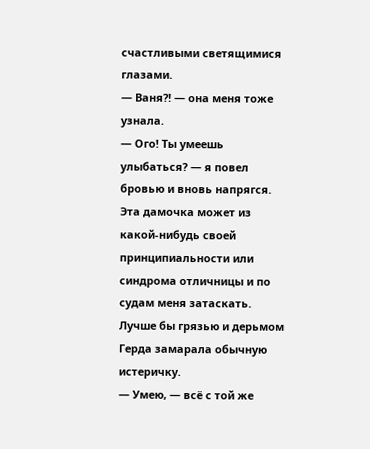счастливыми светящимися глазами.
— Ваня?! — она меня тоже узнала.
— Ого! Ты умеешь улыбаться? — я повел бровью и вновь напрягся. Эта дамочка может из какой-нибудь своей принципиальности или синдрома отличницы и по судам меня затаскать.
Лучше бы грязью и дерьмом Герда замарала обычную истеричку.
— Умею, — всё с той же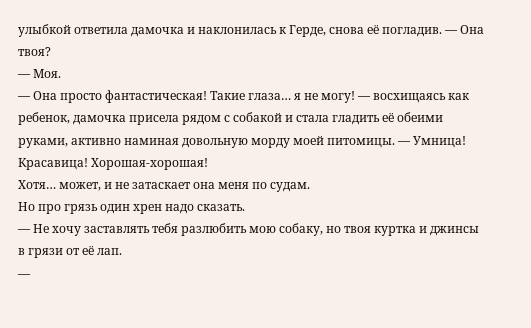улыбкой ответила дамочка и наклонилась к Герде, снова её погладив. — Она твоя?
— Моя.
— Она просто фантастическая! Такие глаза… я не могу! — восхищаясь как ребенок, дамочка присела рядом с собакой и стала гладить её обеими руками, активно наминая довольную морду моей питомицы. — Умница! Красавица! Хорошая-хорошая!
Хотя… может, и не затаскает она меня по судам.
Но про грязь один хрен надо сказать.
— Не хочу заставлять тебя разлюбить мою собаку, но твоя куртка и джинсы в грязи от её лап.
—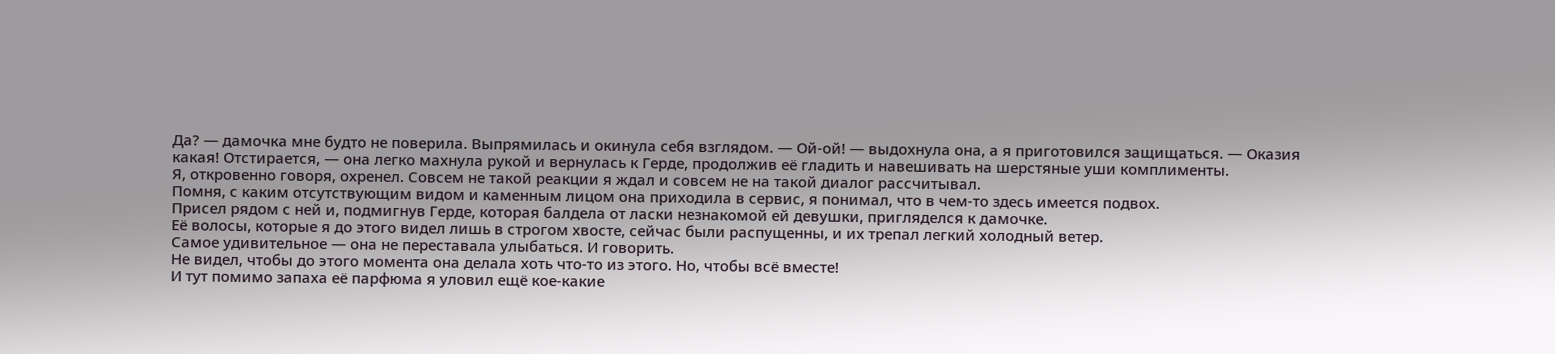Да? — дамочка мне будто не поверила. Выпрямилась и окинула себя взглядом. — Ой-ой! — выдохнула она, а я приготовился защищаться. — Оказия какая! Отстирается, — она легко махнула рукой и вернулась к Герде, продолжив её гладить и навешивать на шерстяные уши комплименты.
Я, откровенно говоря, охренел. Совсем не такой реакции я ждал и совсем не на такой диалог рассчитывал.
Помня, с каким отсутствующим видом и каменным лицом она приходила в сервис, я понимал, что в чем-то здесь имеется подвох.
Присел рядом с ней и, подмигнув Герде, которая балдела от ласки незнакомой ей девушки, пригляделся к дамочке.
Её волосы, которые я до этого видел лишь в строгом хвосте, сейчас были распущенны, и их трепал легкий холодный ветер.
Самое удивительное — она не переставала улыбаться. И говорить.
Не видел, чтобы до этого момента она делала хоть что-то из этого. Но, чтобы всё вместе!
И тут помимо запаха её парфюма я уловил ещё кое-какие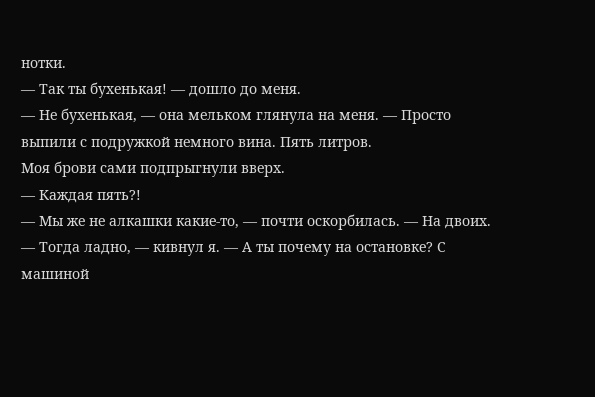нотки.
— Так ты бухенькая! — дошло до меня.
— Не бухенькая, — она мельком глянула на меня. — Просто выпили с подружкой немного вина. Пять литров.
Моя брови сами подпрыгнули вверх.
— Каждая пять?!
— Мы же не алкашки какие-то, — почти оскорбилась. — На двоих.
— Тогда ладно, — кивнул я. — А ты почему на остановке? С машиной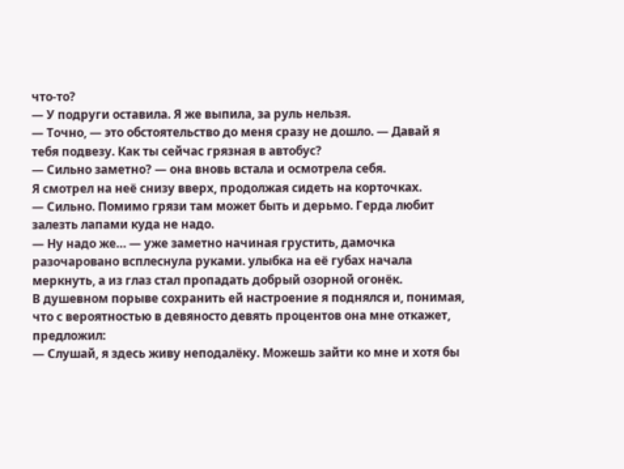что-то?
— У подруги оставила. Я же выпила, за руль нельзя.
— Точно, — это обстоятельство до меня сразу не дошло. — Давай я тебя подвезу. Как ты сейчас грязная в автобус?
— Сильно заметно? — она вновь встала и осмотрела себя.
Я смотрел на неё снизу вверх, продолжая сидеть на корточках.
— Сильно. Помимо грязи там может быть и дерьмо. Герда любит залезть лапами куда не надо.
— Ну надо же… — уже заметно начиная грустить, дамочка разочаровано всплеснула руками. улыбка на её губах начала меркнуть, а из глаз стал пропадать добрый озорной огонёк.
В душевном порыве сохранить ей настроение я поднялся и, понимая, что с вероятностью в девяносто девять процентов она мне откажет, предложил:
— Слушай, я здесь живу неподалёку. Можешь зайти ко мне и хотя бы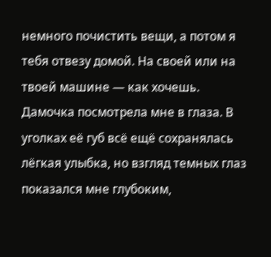немного почистить вещи, а потом я тебя отвезу домой. На своей или на твоей машине — как хочешь.
Дамочка посмотрела мне в глаза. В уголках её губ всё ещё сохранялась лёгкая улыбка, но взгляд темных глаз показался мне глубоким,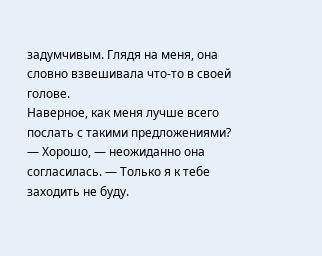задумчивым. Глядя на меня, она словно взвешивала что-то в своей голове.
Наверное, как меня лучше всего послать с такими предложениями?
— Хорошо, — неожиданно она согласилась. — Только я к тебе заходить не буду.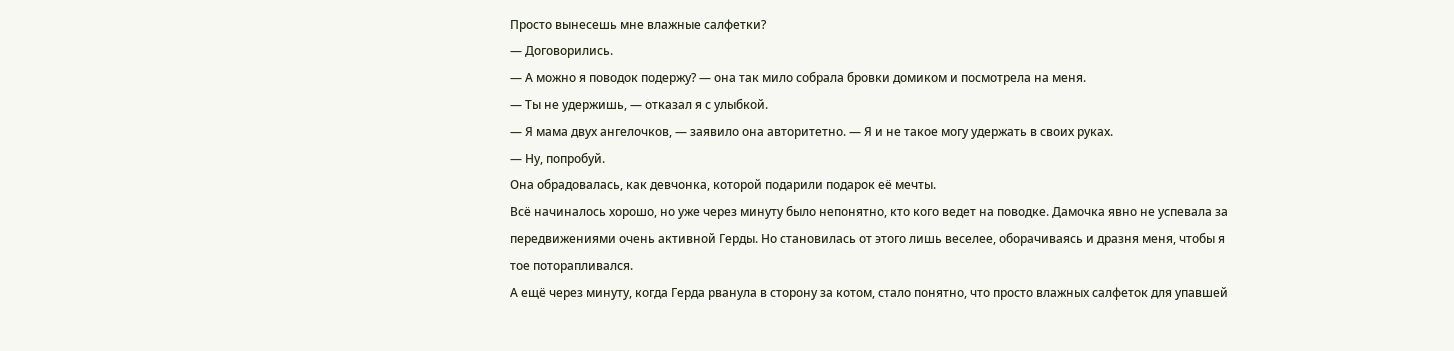Просто вынесешь мне влажные салфетки?
— Договорились.
— А можно я поводок подержу? — она так мило собрала бровки домиком и посмотрела на меня.
— Ты не удержишь, — отказал я с улыбкой.
— Я мама двух ангелочков, — заявило она авторитетно. — Я и не такое могу удержать в своих руках.
— Ну, попробуй.
Она обрадовалась, как девчонка, которой подарили подарок её мечты.
Всё начиналось хорошо, но уже через минуту было непонятно, кто кого ведет на поводке. Дамочка явно не успевала за передвижениями очень активной Герды. Но становилась от этого лишь веселее, оборачиваясь и дразня меня, чтобы я тое поторапливался.
А ещё через минуту, когда Герда рванула в сторону за котом, стало понятно, что просто влажных салфеток для упавшей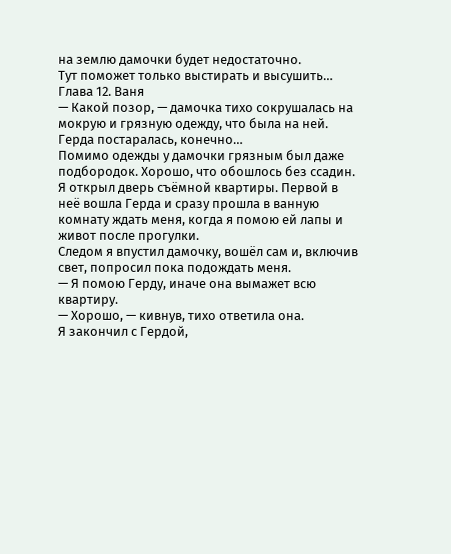на землю дамочки будет недостаточно.
Тут поможет только выстирать и высушить…
Глава 12. Ваня
— Какой позор, — дамочка тихо сокрушалась на мокрую и грязную одежду, что была на ней.
Герда постаралась, конечно…
Помимо одежды у дамочки грязным был даже подбородок. Хорошо, что обошлось без ссадин.
Я открыл дверь съёмной квартиры. Первой в неё вошла Герда и сразу прошла в ванную комнату ждать меня, когда я помою ей лапы и живот после прогулки.
Следом я впустил дамочку, вошёл сам и, включив свет, попросил пока подождать меня.
— Я помою Герду, иначе она вымажет всю квартиру.
— Хорошо, — кивнув, тихо ответила она.
Я закончил с Гердой,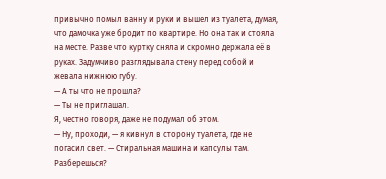привычно помыл ванну и руки и вышел из туалета, думая, что дамочка уже бродит по квартире. Но она так и стояла на месте. Разве что куртку сняла и скромно держала её в руках. Задумчиво разглядывала стену перед собой и жевала нижнюю губу.
— А ты что не прошла?
— Ты не приглашал.
Я, честно говоря, даже не подумал об этом.
— Ну, проходи, — я кивнул в сторону туалета, где не погасил свет. — Стиральная машина и капсулы там. Разберешься?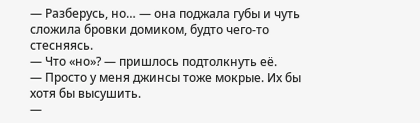— Разберусь, но… — она поджала губы и чуть сложила бровки домиком, будто чего-то стесняясь.
— Что «но»? — пришлось подтолкнуть её.
— Просто у меня джинсы тоже мокрые. Их бы хотя бы высушить.
—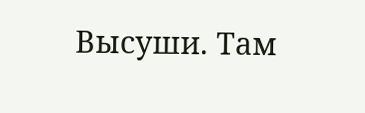Высуши. Там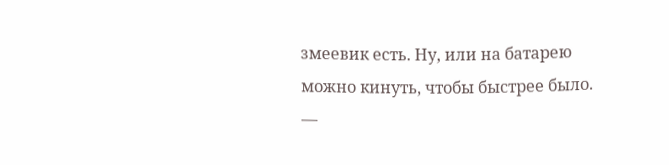змеевик есть. Ну, или на батарею можно кинуть, чтобы быстрее было.
—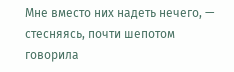Мне вместо них надеть нечего, — стесняясь, почти шепотом говорила